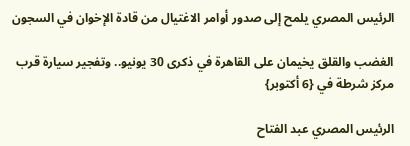الرئيس المصري يلمح إلى صدور أوامر الاغتيال من قادة الإخوان في السجون

الغضب والقلق يخيمان على القاهرة في ذكرى 30 يونيو.. وتفجير سيارة قرب مركز شرطة في {6 أكتوبر}

الرئيس المصري عبد الفتاح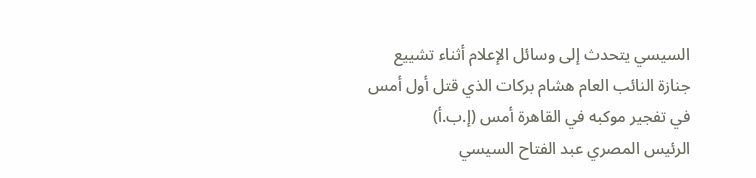السيسي يتحدث إلى وسائل الإعلام أثناء تشييع جنازة النائب العام هشام بركات الذي قتل أول أمس في تفجير موكبه في القاهرة أمس (إ.ب.أ)
الرئيس المصري عبد الفتاح السيسي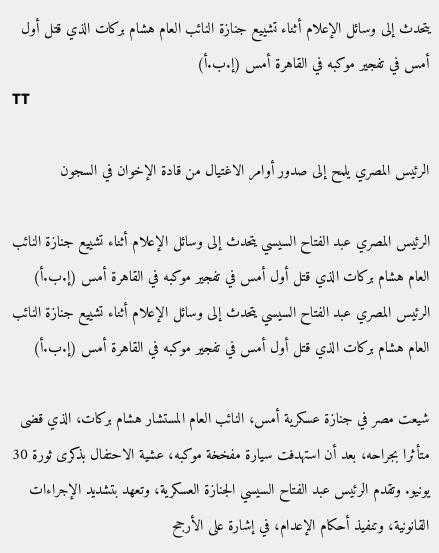يتحدث إلى وسائل الإعلام أثناء تشييع جنازة النائب العام هشام بركات الذي قتل أول أمس في تفجير موكبه في القاهرة أمس (إ.ب.أ)
TT

الرئيس المصري يلمح إلى صدور أوامر الاغتيال من قادة الإخوان في السجون

الرئيس المصري عبد الفتاح السيسي يتحدث إلى وسائل الإعلام أثناء تشييع جنازة النائب العام هشام بركات الذي قتل أول أمس في تفجير موكبه في القاهرة أمس (إ.ب.أ)
الرئيس المصري عبد الفتاح السيسي يتحدث إلى وسائل الإعلام أثناء تشييع جنازة النائب العام هشام بركات الذي قتل أول أمس في تفجير موكبه في القاهرة أمس (إ.ب.أ)

شيعت مصر في جنازة عسكرية أمس، النائب العام المستشار هشام بركات، الذي قضى متأثرا بجراحه، بعد أن استهدفت سيارة مفخخة موكبه، عشية الاحتفال بذكرى ثورة 30 يونيو. وتقدم الرئيس عبد الفتاح السيسي الجنازة العسكرية، وتعهد بتشديد الإجراءات القانونية، وتنفيذ أحكام الإعدام، في إشارة على الأرجح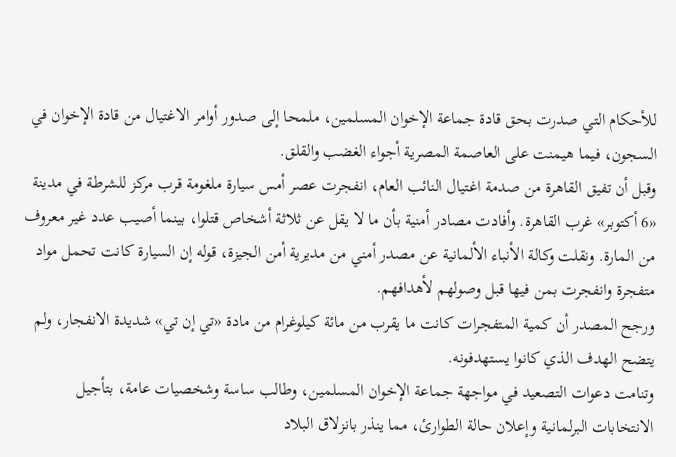للأحكام التي صدرت بحق قادة جماعة الإخوان المسلمين، ملمحا إلى صدور أوامر الاغتيال من قادة الإخوان في السجون، فيما هيمنت على العاصمة المصرية أجواء الغضب والقلق.
وقبل أن تفيق القاهرة من صدمة اغتيال النائب العام، انفجرت عصر أمس سيارة ملغومة قرب مركز للشرطة في مدينة «6 أكتوبر» غرب القاهرة. وأفادت مصادر أمنية بأن ما لا يقل عن ثلاثة أشخاص قتلوا، بينما أصيب عدد غير معروف من المارة. ونقلت وكالة الأنباء الألمانية عن مصدر أمني من مديرية أمن الجيزة، قوله إن السيارة كانت تحمل مواد متفجرة وانفجرت بمن فيها قبل وصولهم لأهدافهم.
ورجح المصدر أن كمية المتفجرات كانت ما يقرب من مائة كيلوغرام من مادة «تي إن تي» شديدة الانفجار، ولم يتضح الهدف الذي كانوا يستهدفونه.
وتنامت دعوات التصعيد في مواجهة جماعة الإخوان المسلمين، وطالب ساسة وشخصيات عامة، بتأجيل الانتخابات البرلمانية وإعلان حالة الطوارئ، مما ينذر بانزلاق البلاد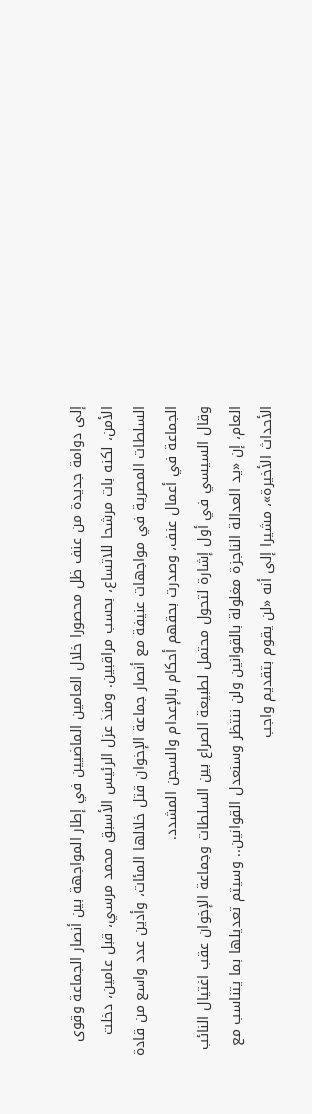إلى دوامة جديدة من عنف ظل محصورا خلال العامين الماضيين في إطار المواجهة بين أنصار الجماعة وقوى الأمن، لكنه بات مرشحا للاتساع، بحسب مراقبين. ومنذ عزل الرئيس الأسبق محمد مرسي، قبل عامين، دخلت السلطات المصرية في مواجهات عنيفة مع أنصار جماعة الإخوان قتل خلالها المئات، وأدين عدد واسع من قادة الجماعة في أعمال عنف، وصدرت بحقهم أحكام بالإعدام والسجن المشدد.
وقال السيسي في أول إشارة لتحول محتمل لطبيعة الصراع بين السلطات وجماعة الإخوان عقب اغتيال النائب العام، إن «يد العدالة الناجزة مغلولة بالقوانين ولن ننتظر وسنعدل القوانين.. وسيتم تعديلها بما يتناسب مع الأحداث الأخيرة»، مشيرا إلى أنه «لن يقوم بتقديم واجب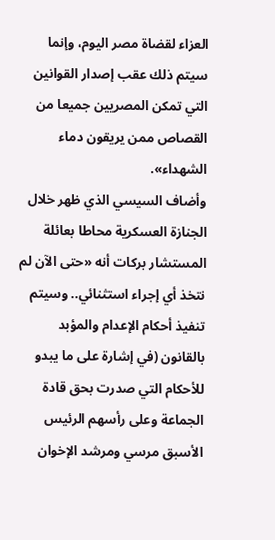العزاء لقضاة مصر اليوم، وإنما سيتم ذلك عقب إصدار القوانين التي تمكن المصريين جميعا من القصاص ممن يريقون دماء الشهداء».
وأضاف السيسي الذي ظهر خلال الجنازة العسكرية محاطا بعائلة المستشار بركات أنه «حتى الآن لم نتخذ أي إجراء استثنائي.. وسيتم تنفيذ أحكام الإعدام والمؤبد بالقانون (في إشارة على ما يبدو للأحكام التي صدرت بحق قادة الجماعة وعلى رأسهم الرئيس الأسبق مرسي ومرشد الإخوان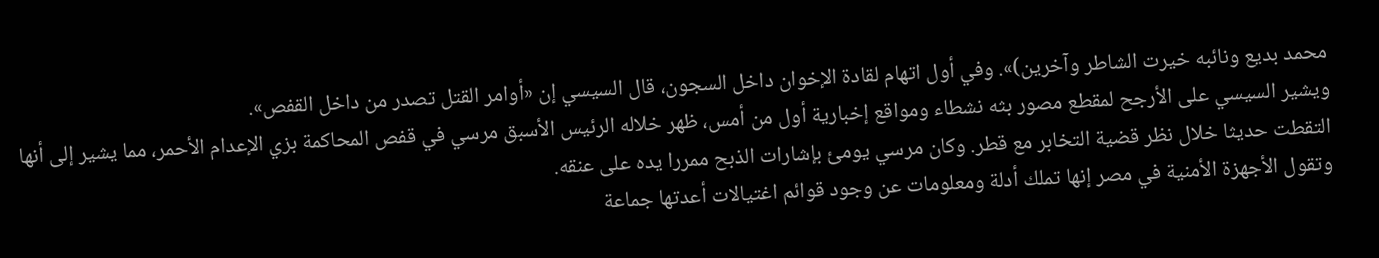محمد بديع ونائبه خيرت الشاطر وآخرين)». وفي أول اتهام لقادة الإخوان داخل السجون، قال السيسي إن «أوامر القتل تصدر من داخل القفص».
ويشير السيسي على الأرجح لمقطع مصور بثه نشطاء ومواقع إخبارية أول من أمس، ظهر خلاله الرئيس الأسبق مرسي في قفص المحاكمة بزي الإعدام الأحمر، مما يشير إلى أنها التقطت حديثا خلال نظر قضية التخابر مع قطر. وكان مرسي يومئ بإشارات الذبح ممررا يده على عنقه.
وتقول الأجهزة الأمنية في مصر إنها تملك أدلة ومعلومات عن وجود قوائم اغتيالات أعدتها جماعة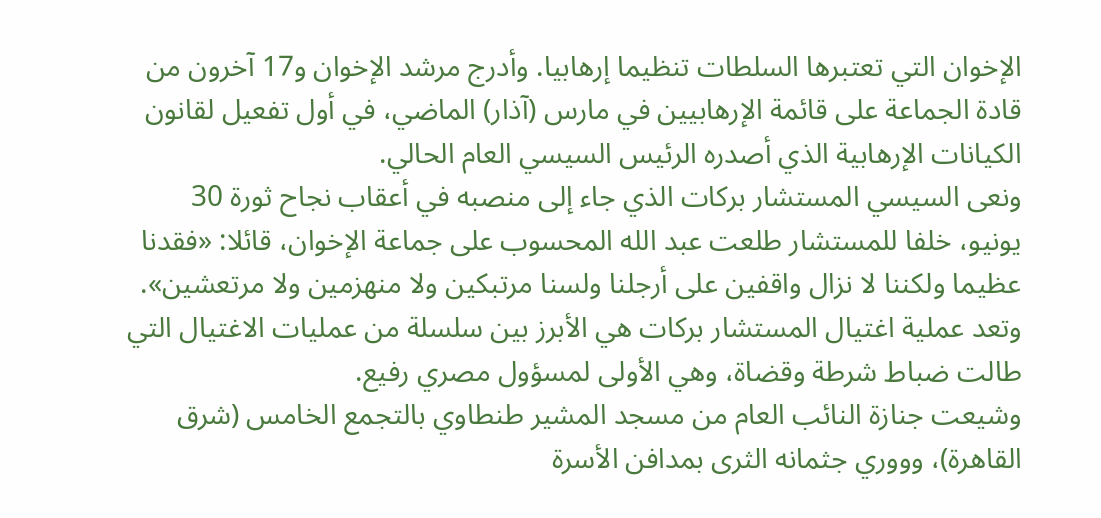الإخوان التي تعتبرها السلطات تنظيما إرهابيا. وأدرج مرشد الإخوان و17 آخرون من قادة الجماعة على قائمة الإرهابيين في مارس (آذار) الماضي، في أول تفعيل لقانون الكيانات الإرهابية الذي أصدره الرئيس السيسي العام الحالي.
ونعى السيسي المستشار بركات الذي جاء إلى منصبه في أعقاب نجاح ثورة 30 يونيو، خلفا للمستشار طلعت عبد الله المحسوب على جماعة الإخوان، قائلا: «فقدنا عظيما ولكننا لا نزال واقفين على أرجلنا ولسنا مرتبكين ولا منهزمين ولا مرتعشين». وتعد عملية اغتيال المستشار بركات هي الأبرز بين سلسلة من عمليات الاغتيال التي طالت ضباط شرطة وقضاة، وهي الأولى لمسؤول مصري رفيع.
وشيعت جنازة النائب العام من مسجد المشير طنطاوي بالتجمع الخامس (شرق القاهرة)، وووري جثمانه الثرى بمدافن الأسرة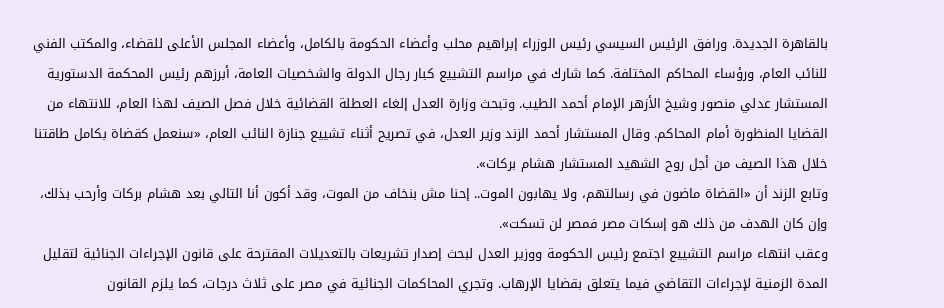بالقاهرة الجديدة. ورافق الرئيس السيسي رئيس الوزراء إبراهيم محلب وأعضاء الحكومة بالكامل، وأعضاء المجلس الأعلى للقضاء، والمكتب الفني للنائب العام، ورؤساء المحاكم المختلفة. كما شارك في مراسم التشييع كبار رجال الدولة والشخصيات العامة، أبرزهم رئيس المحكمة الدستورية المستشار عدلي منصور وشيخ الأزهر الإمام أحمد الطيب. وتبحث وزارة العدل إلغاء العطلة القضائية خلال فصل الصيف لهذا العام، للانتهاء من القضايا المنظورة أمام المحاكم. وقال المستشار أحمد الزند وزير العدل، في تصريح أثناء تشييع جنازة النائب العام، «سنعمل كقضاة بكامل طاقتنا خلال هذا الصيف من أجل روح الشهيد المستشار هشام بركات».
وتابع الزند أن «القضاة ماضون في رسالتهم، ولا يهابون الموت.. إحنا مش بنخاف من الموت، وقد أكون أنا التالي بعد هشام بركات وأرحب بذلك، وإن كان الهدف من ذلك هو إسكات مصر فمصر لن تسكت».
وعقب انتهاء مراسم التشييع اجتمع رئيس الحكومة ووزير العدل لبحث إصدار تشريعات بالتعديلات المقترحة على قانون الإجراءات الجنائية لتقليل المدة الزمنية لإجراءات التقاضي فيما يتعلق بقضايا الإرهاب. وتجري المحاكمات الجنائية في مصر على ثلاث درجات، كما يلزم القانون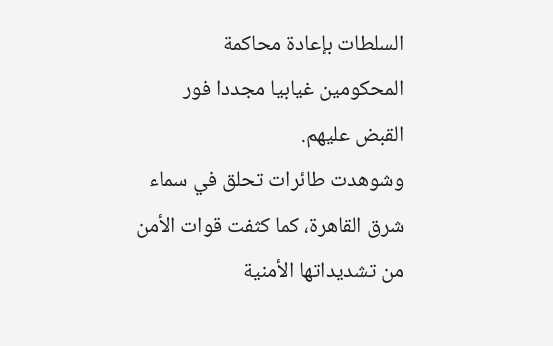السلطات بإعادة محاكمة المحكومين غيابيا مجددا فور القبض عليهم.
وشوهدت طائرات تحلق في سماء شرق القاهرة، كما كثفت قوات الأمن من تشديداتها الأمنية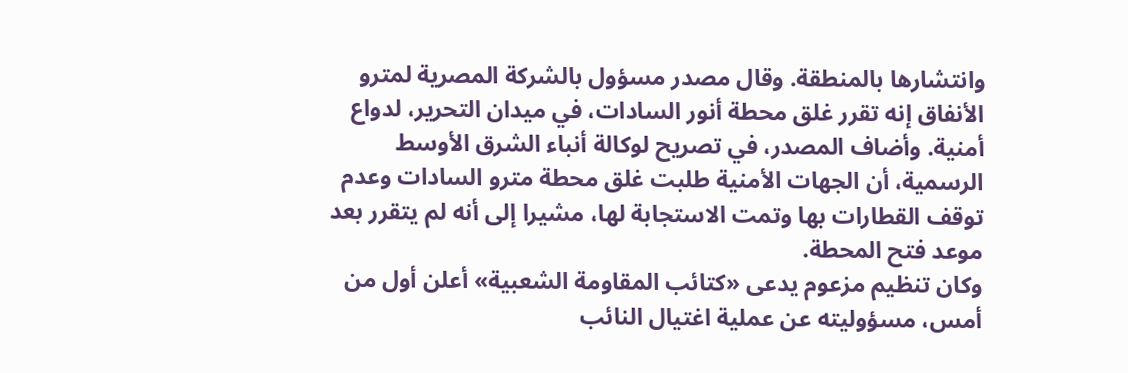وانتشارها بالمنطقة. وقال مصدر مسؤول بالشركة المصرية لمترو الأنفاق إنه تقرر غلق محطة أنور السادات، في ميدان التحرير، لدواع أمنية. وأضاف المصدر، في تصريح لوكالة أنباء الشرق الأوسط الرسمية، أن الجهات الأمنية طلبت غلق محطة مترو السادات وعدم توقف القطارات بها وتمت الاستجابة لها، مشيرا إلى أنه لم يتقرر بعد موعد فتح المحطة.
وكان تنظيم مزعوم يدعى «كتائب المقاومة الشعبية» أعلن أول من أمس، مسؤوليته عن عملية اغتيال النائب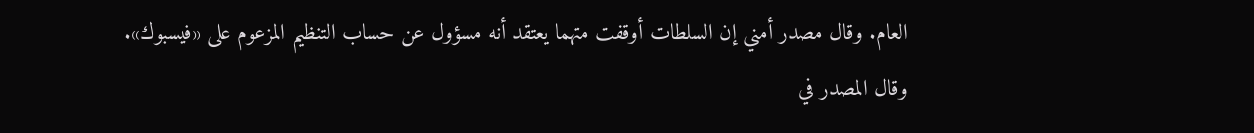العام. وقال مصدر أمني إن السلطات أوقفت متهما يعتقد أنه مسؤول عن حساب التنظيم المزعوم على «فيسبوك».
وقال المصدر في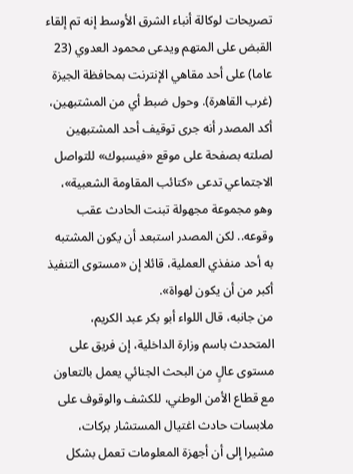تصريحات لوكالة أنباء الشرق الأوسط إنه تم إلقاء القبض على المتهم ويدعى محمود العدوي (23 عاما) على أحد مقاهي الإنترنت بمحافظة الجيزة (غرب القاهرة). وحول ضبط أي من المشتبهين، أكد المصدر أنه جرى توقيف أحد المشتبهين لصلته بصفحة على موقع «فيسبوك» للتواصل الاجتماعي تدعى «كتائب المقاومة الشعبية»، وهو مجموعة مجهولة تبنت الحادث عقب وقوعه.. لكن المصدر استبعد أن يكون المشتبه به أحد منفذي العملية، قائلا إن «مستوى التنفيذ أكبر من أن يكون لهواة».
من جانبه، قال اللواء أبو بكر عبد الكريم، المتحدث باسم وزارة الداخلية، إن فريق على مستوى عالٍ من البحث الجنائي يعمل بالتعاون مع قطاع الأمن الوطني، للكشف والوقوف على ملابسات حادث اغتيال المستشار بركات، مشيرا إلى أن أجهزة المعلومات تعمل بشكل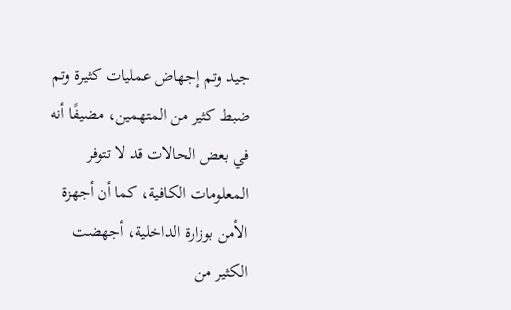جيد وتم إجهاض عمليات كثيرة وتم ضبط كثير من المتهمين، مضيفًا أنه في بعض الحالات قد لا تتوفر المعلومات الكافية، كما أن أجهزة الأمن بوزارة الداخلية، أجهضت الكثير من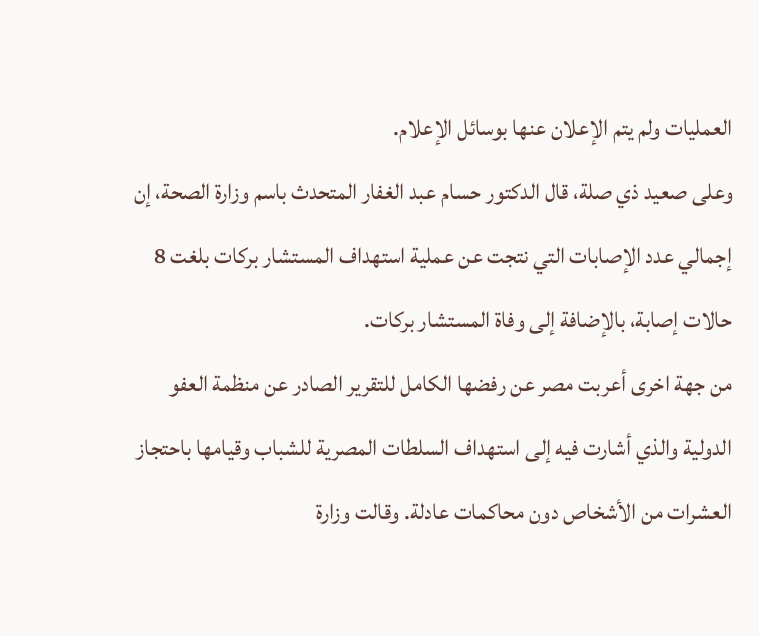العمليات ولم يتم الإعلان عنها بوسائل الإعلام.
وعلى صعيد ذي صلة، قال الدكتور حسام عبد الغفار المتحدث باسم وزارة الصحة، إن إجمالي عدد الإصابات التي نتجت عن عملية استهداف المستشار بركات بلغت 8 حالات إصابة، بالإضافة إلى وفاة المستشار بركات.
من جهة اخرى أعربت مصر عن رفضها الكامل للتقرير الصادر عن منظمة العفو الدولية والذي أشارت فيه إلى استهداف السلطات المصرية للشباب وقيامها باحتجاز العشرات من الأشخاص دون محاكمات عادلة. وقالت وزارة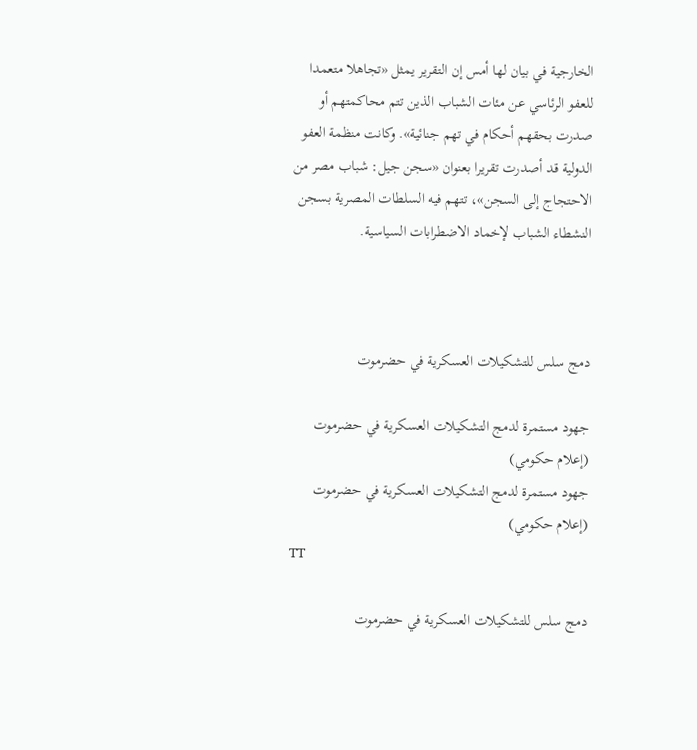الخارجية في بيان لها أمس إن التقرير يمثل «تجاهلا متعمدا للعفو الرئاسي عن مئات الشباب الذين تتم محاكمتهم أو صدرت بحقهم أحكام في تهم جنائية». وكانت منظمة العفو الدولية قد أصدرت تقريرا بعنوان «سجن جيل: شباب مصر من الاحتجاج إلى السجن»، تتهم فيه السلطات المصرية بسجن النشطاء الشباب لإخماد الاضطرابات السياسية.



دمج سلس للتشكيلات العسكرية في حضرموت

جهود مستمرة لدمج التشكيلات العسكرية في حضرموت (إعلام حكومي)
جهود مستمرة لدمج التشكيلات العسكرية في حضرموت (إعلام حكومي)
TT

دمج سلس للتشكيلات العسكرية في حضرموت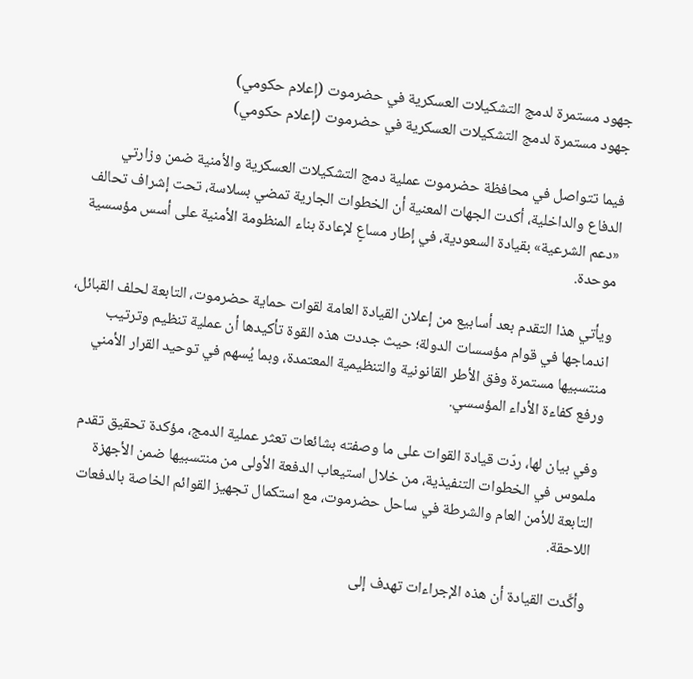جهود مستمرة لدمج التشكيلات العسكرية في حضرموت (إعلام حكومي)
جهود مستمرة لدمج التشكيلات العسكرية في حضرموت (إعلام حكومي)

فيما تتواصل في محافظة حضرموت عملية دمج التشكيلات العسكرية والأمنية ضمن وزارتي الدفاع والداخلية، أكدت الجهات المعنية أن الخطوات الجارية تمضي بسلاسة، تحت إشراف تحالف «دعم الشرعية» بقيادة السعودية، في إطار مساعٍ لإعادة بناء المنظومة الأمنية على أسس مؤسسية موحدة.

ويأتي هذا التقدم بعد أسابيع من إعلان القيادة العامة لقوات حماية حضرموت، التابعة لحلف القبائل، اندماجها في قوام مؤسسات الدولة؛ حيث جددت هذه القوة تأكيدها أن عملية تنظيم وترتيب منتسبيها مستمرة وفق الأطر القانونية والتنظيمية المعتمدة، وبما يُسهم في توحيد القرار الأمني ورفع كفاءة الأداء المؤسسي.

وفي بيان لها، ردّت قيادة القوات على ما وصفته بشائعات تعثر عملية الدمج، مؤكدة تحقيق تقدم ملموس في الخطوات التنفيذية، من خلال استيعاب الدفعة الأولى من منتسبيها ضمن الأجهزة التابعة للأمن العام والشرطة في ساحل حضرموت، مع استكمال تجهيز القوائم الخاصة بالدفعات اللاحقة.

وأكَّدت القيادة أن هذه الإجراءات تهدف إلى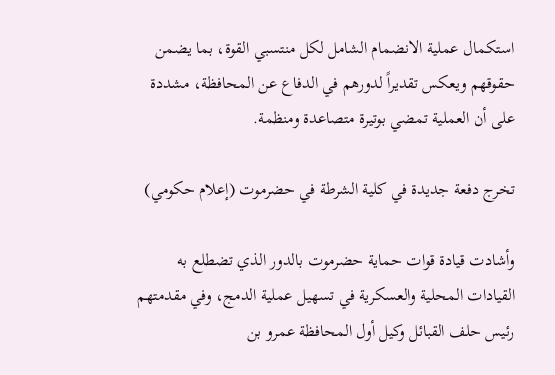استكمال عملية الانضمام الشامل لكل منتسبي القوة، بما يضمن حقوقهم ويعكس تقديراً لدورهم في الدفاع عن المحافظة، مشددة على أن العملية تمضي بوتيرة متصاعدة ومنظمة.

تخرج دفعة جديدة في كلية الشرطة في حضرموت (إعلام حكومي)

وأشادت قيادة قوات حماية حضرموت بالدور الذي تضطلع به القيادات المحلية والعسكرية في تسهيل عملية الدمج، وفي مقدمتهم رئيس حلف القبائل وكيل أول المحافظة عمرو بن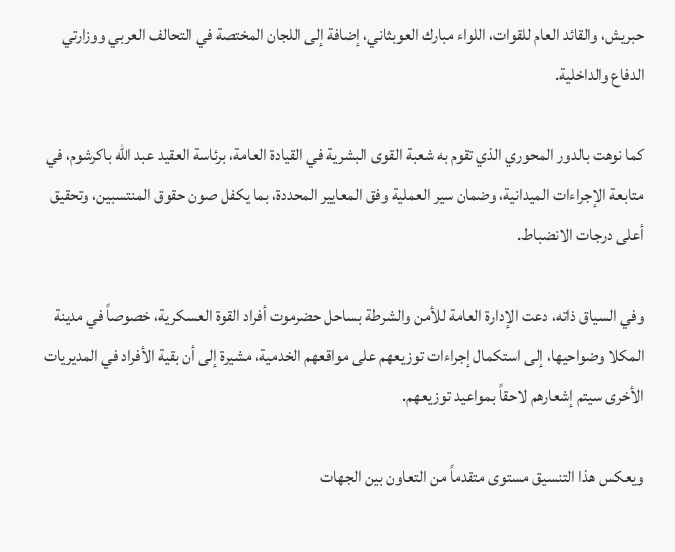حبريش، والقائد العام للقوات، اللواء مبارك العوبثاني، إضافة إلى اللجان المختصة في التحالف العربي ووزارتي الدفاع والداخلية.

كما نوهت بالدور المحوري الذي تقوم به شعبة القوى البشرية في القيادة العامة، برئاسة العقيد عبد الله باكرشوم، في متابعة الإجراءات الميدانية، وضمان سير العملية وفق المعايير المحددة، بما يكفل صون حقوق المنتسبين، وتحقيق أعلى درجات الانضباط.

وفي السياق ذاته، دعت الإدارة العامة للأمن والشرطة بساحل حضرموت أفراد القوة العسكرية، خصوصاً في مدينة المكلا وضواحيها، إلى استكمال إجراءات توزيعهم على مواقعهم الخدمية، مشيرة إلى أن بقية الأفراد في المديريات الأخرى سيتم إشعارهم لاحقاً بمواعيد توزيعهم.

ويعكس هذا التنسيق مستوى متقدماً من التعاون بين الجهات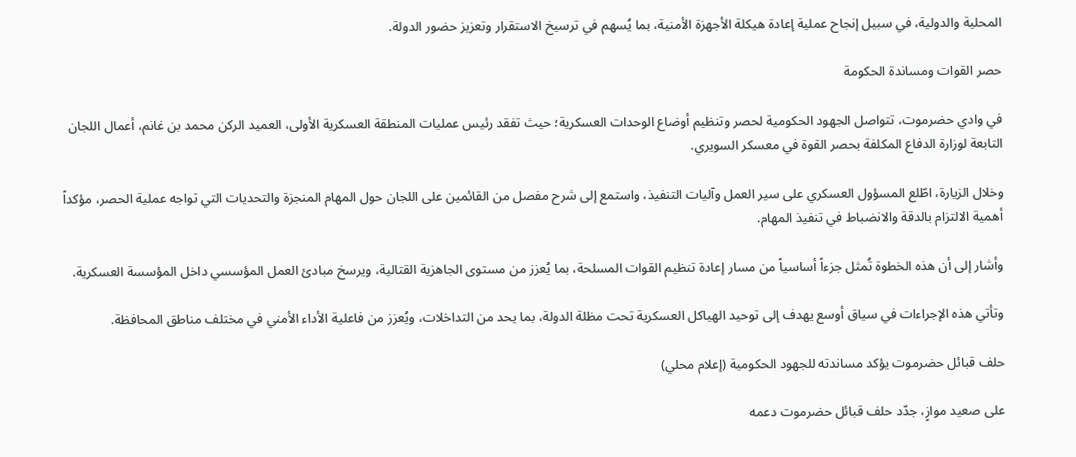المحلية والدولية، في سبيل إنجاح عملية إعادة هيكلة الأجهزة الأمنية، بما يُسهم في ترسيخ الاستقرار وتعزيز حضور الدولة.

حصر القوات ومساندة الحكومة

في وادي حضرموت، تتواصل الجهود الحكومية لحصر وتنظيم أوضاع الوحدات العسكرية؛ حيث تفقد رئيس عمليات المنطقة العسكرية الأولى، العميد الركن محمد بن غانم، أعمال اللجان التابعة لوزارة الدفاع المكلفة بحصر القوة في معسكر السويري.

وخلال الزيارة، اطّلع المسؤول العسكري على سير العمل وآليات التنفيذ، واستمع إلى شرح مفصل من القائمين على اللجان حول المهام المنجزة والتحديات التي تواجه عملية الحصر، مؤكداً أهمية الالتزام بالدقة والانضباط في تنفيذ المهام.

وأشار إلى أن هذه الخطوة تُمثل جزءاً أساسياً من مسار إعادة تنظيم القوات المسلحة، بما يُعزز من مستوى الجاهزية القتالية، ويرسخ مبادئ العمل المؤسسي داخل المؤسسة العسكرية.

وتأتي هذه الإجراءات في سياق أوسع يهدف إلى توحيد الهياكل العسكرية تحت مظلة الدولة، بما يحد من التداخلات، ويُعزز من فاعلية الأداء الأمني في مختلف مناطق المحافظة.

حلف قبائل حضرموت يؤكد مساندته للجهود الحكومية (إعلام محلي)

على صعيد موازٍ، جدّد حلف قبائل حضرموت دعمه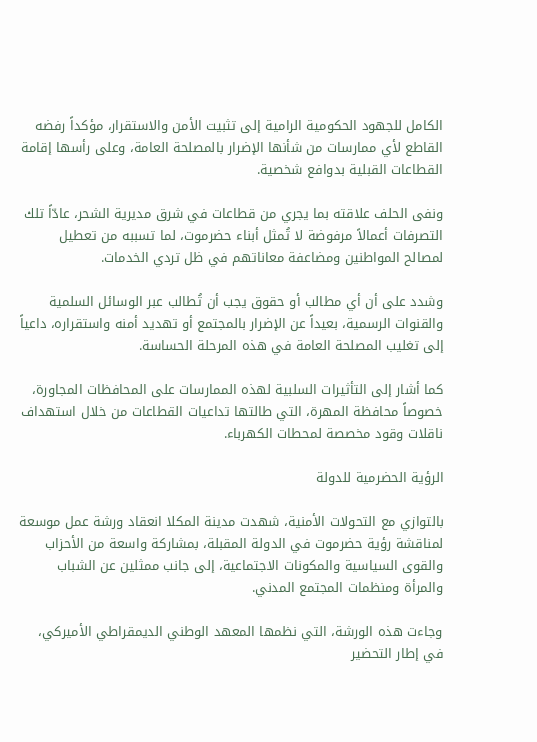الكامل للجهود الحكومية الرامية إلى تثبيت الأمن والاستقرار، مؤكداً رفضه القاطع لأي ممارسات من شأنها الإضرار بالمصلحة العامة، وعلى رأسها إقامة القطاعات القبلية بدوافع شخصية.

ونفى الحلف علاقته بما يجري من قطاعات في شرق مديرية الشحر، عادّاً تلك التصرفات أعمالاً مرفوضة لا تُمثل أبناء حضرموت، لما تسببه من تعطيل لمصالح المواطنين ومضاعفة معاناتهم في ظل تردي الخدمات.

وشدد على أن أي مطالب أو حقوق يجب أن تُطالب عبر الوسائل السلمية والقنوات الرسمية، بعيداً عن الإضرار بالمجتمع أو تهديد أمنه واستقراره، داعياً إلى تغليب المصلحة العامة في هذه المرحلة الحساسة.

كما أشار إلى التأثيرات السلبية لهذه الممارسات على المحافظات المجاورة، خصوصاً محافظة المهرة، التي طالتها تداعيات القطاعات من خلال استهداف ناقلات وقود مخصصة لمحطات الكهرباء.

الرؤية الحضرمية للدولة

بالتوازي مع التحولات الأمنية، شهدت مدينة المكلا انعقاد ورشة عمل موسعة لمناقشة رؤية حضرموت في الدولة المقبلة، بمشاركة واسعة من الأحزاب والقوى السياسية والمكونات الاجتماعية، إلى جانب ممثلين عن الشباب والمرأة ومنظمات المجتمع المدني.

وجاءت هذه الورشة، التي نظمها المعهد الوطني الديمقراطي الأميركي، في إطار التحضير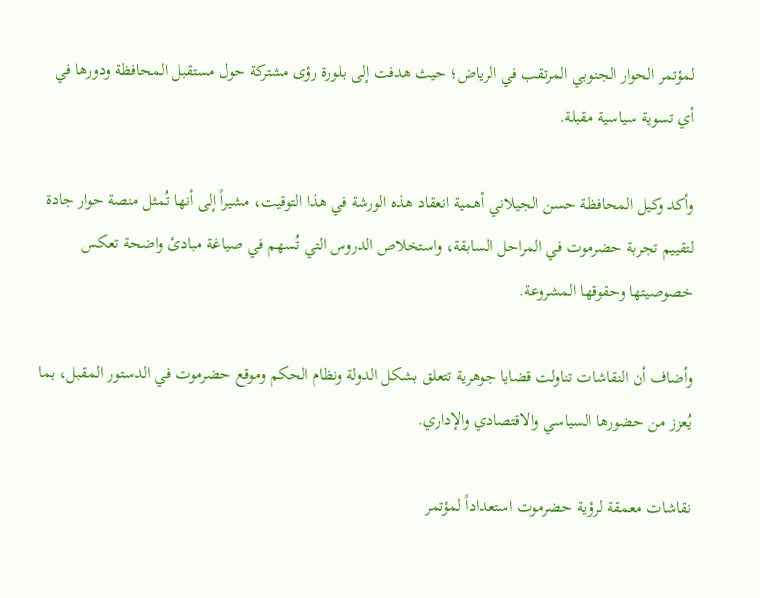لمؤتمر الحوار الجنوبي المرتقب في الرياض؛ حيث هدفت إلى بلورة رؤى مشتركة حول مستقبل المحافظة ودورها في أي تسوية سياسية مقبلة.

وأكد وكيل المحافظة حسن الجيلاني أهمية انعقاد هذه الورشة في هذا التوقيت، مشيراً إلى أنها تُمثل منصة حوار جادة لتقييم تجربة حضرموت في المراحل السابقة، واستخلاص الدروس التي تُسهم في صياغة مبادئ واضحة تعكس خصوصيتها وحقوقها المشروعة.

وأضاف أن النقاشات تناولت قضايا جوهرية تتعلق بشكل الدولة ونظام الحكم وموقع حضرموت في الدستور المقبل، بما يُعزز من حضورها السياسي والاقتصادي والإداري.

نقاشات معمقة لرؤية حضرموت استعداداً لمؤتمر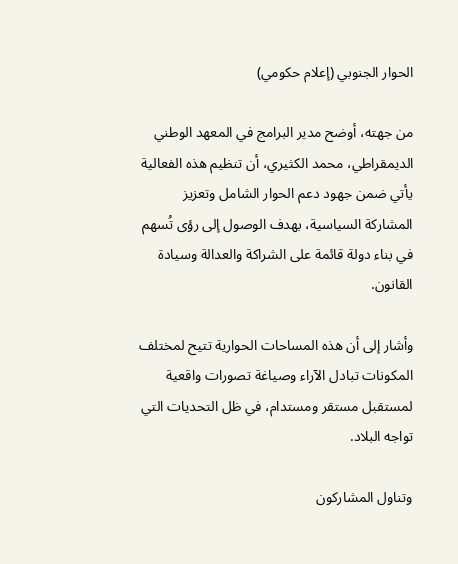الحوار الجنوبي (إعلام حكومي)

من جهته، أوضح مدير البرامج في المعهد الوطني الديمقراطي، محمد الكثيري، أن تنظيم هذه الفعالية يأتي ضمن جهود دعم الحوار الشامل وتعزيز المشاركة السياسية، بهدف الوصول إلى رؤى تُسهم في بناء دولة قائمة على الشراكة والعدالة وسيادة القانون.

وأشار إلى أن هذه المساحات الحوارية تتيح لمختلف المكونات تبادل الآراء وصياغة تصورات واقعية لمستقبل مستقر ومستدام، في ظل التحديات التي تواجه البلاد.

وتناول المشاركون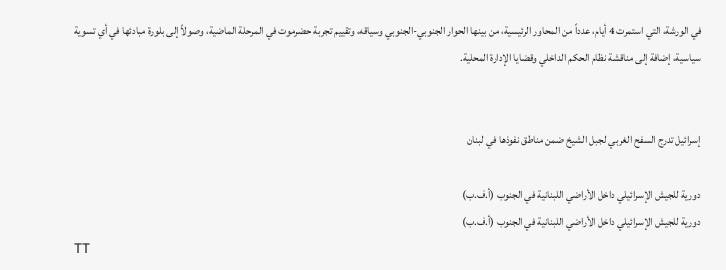في الورشة، التي استمرت 4 أيام، عدداً من المحاور الرئيسية، من بينها الحوار الجنوبي-الجنوبي وسياقه، وتقييم تجربة حضرموت في المرحلة الماضية، وصولاً إلى بلورة مبادئها في أي تسوية سياسية، إضافة إلى مناقشة نظام الحكم الداخلي وقضايا الإدارة المحلية.


إسرائيل تدرج السفح الغربي لجبل الشيخ ضمن مناطق نفوذها في لبنان

دورية للجيش الإسرائيلي داخل الأراضي اللبنانية في الجنوب (أ.ف.ب)
دورية للجيش الإسرائيلي داخل الأراضي اللبنانية في الجنوب (أ.ف.ب)
TT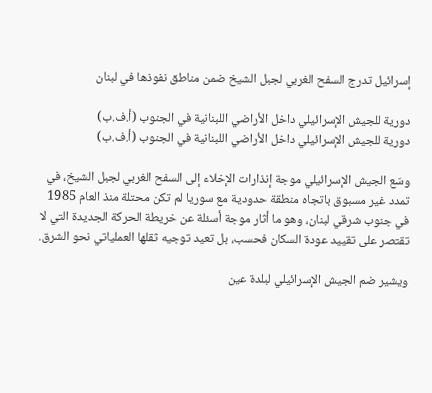إسرائيل تدرج السفح الغربي لجبل الشيخ ضمن مناطق نفوذها في لبنان

دورية للجيش الإسرائيلي داخل الأراضي اللبنانية في الجنوب (أ.ف.ب)
دورية للجيش الإسرائيلي داخل الأراضي اللبنانية في الجنوب (أ.ف.ب)

وسّع الجيش الإسرائيلي موجة إنذارات الإخلاء إلى السفح الغربي لجبل الشيخ، في تمدد غير مسبوق باتجاه منطقة حدودية مع سوريا لم تكن محتلة منذ العام 1985 في جنوب شرقي لبنان، وهو ما أثار موجة أسئلة عن خريطة الحركة الجديدة التي لا تقتصر على تقييد عودة السكان فحسب، بل تعيد توجيه ثقلها العملياتي نحو الشرق.

ويشير ضم الجيش الإسرائيلي لبلدة عين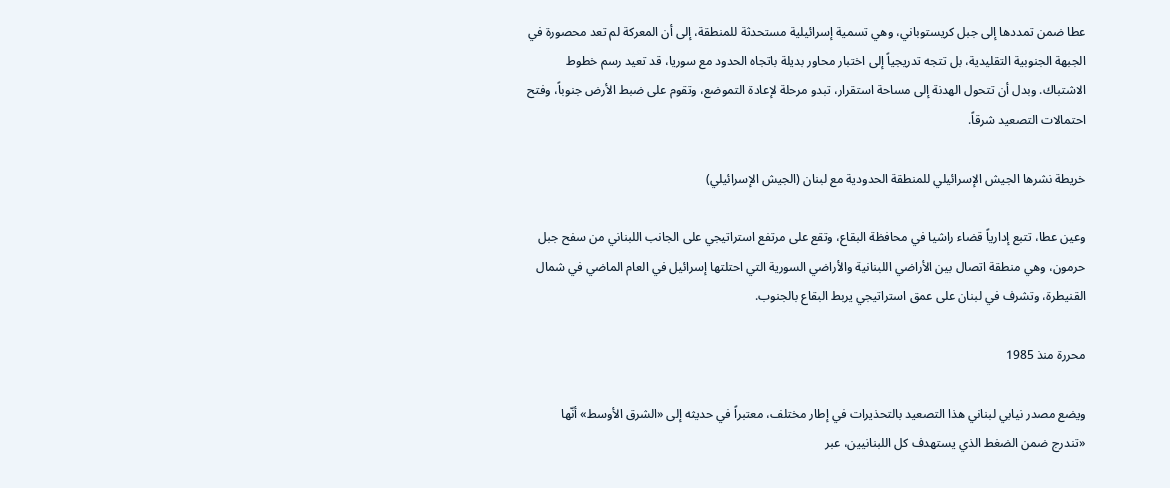عطا ضمن تمددها إلى جبل كريستوباني، وهي تسمية إسرائيلية مستحدثة للمنطقة، إلى أن المعركة لم تعد محصورة في الجبهة الجنوبية التقليدية، بل تتجه تدريجياً إلى اختبار محاور بديلة باتجاه الحدود مع سوريا، قد تعيد رسم خطوط الاشتباك. وبدل أن تتحول الهدنة إلى مساحة استقرار، تبدو مرحلة لإعادة التموضع، وتقوم على ضبط الأرض جنوباً، وفتح احتمالات التصعيد شرقاً.

خريطة نشرها الجيش الإسرائيلي للمنطقة الحدودية مع لبنان (الجيش الإسرائيلي)

وعين عطا، تتبع إدارياً قضاء راشيا في محافظة البقاع، وتقع على مرتفع استراتيجي على الجانب اللبناني من سفح جبل حرمون، وهي منطقة اتصال بين الأراضي اللبنانية والأراضي السورية التي احتلتها إسرائيل في العام الماضي في شمال القنيطرة، وتشرف في لبنان على عمق استراتيجي يربط البقاع بالجنوب.

محررة منذ 1985

ويضع مصدر نيابي لبناني هذا التصعيد بالتحذيرات في إطار مختلف، معتبراً في حديثه إلى «الشرق الأوسط» أنّها «تندرج ضمن الضغط الذي يستهدف كل اللبنانيين، عبر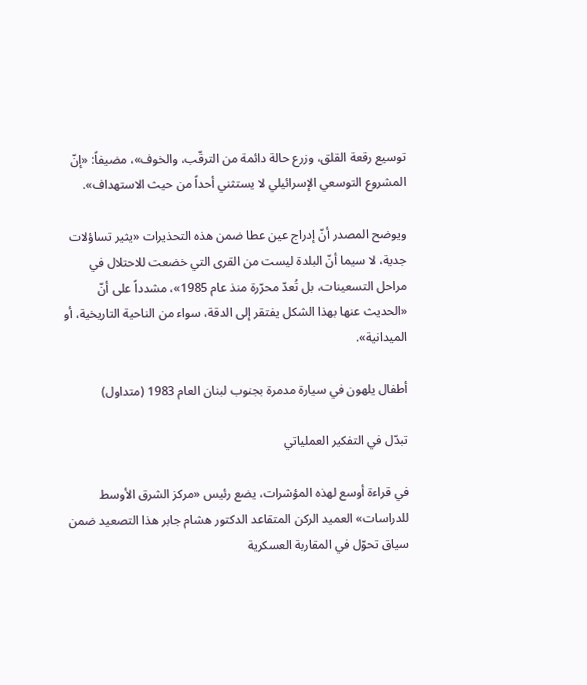توسيع رقعة القلق، وزرع حالة دائمة من الترقّب، والخوف»، مضيفاً: «إنّ المشروع التوسعي الإسرائيلي لا يستثني أحداً من حيث الاستهداف».

ويوضح المصدر أنّ إدراج عين عطا ضمن هذه التحذيرات «يثير تساؤلات جدية، لا سيما أنّ البلدة ليست من القرى التي خضعت للاحتلال في مراحل التسعينات، بل تُعدّ محرّرة منذ عام 1985»، مشدداً على أنّ «الحديث عنها بهذا الشكل يفتقر إلى الدقة، سواء من الناحية التاريخية، أو الميدانية».

أطفال يلهون في سيارة مدمرة بجنوب لبنان العام 1983 (متداول)

تبدّل في التفكير العملياتي

في قراءة أوسع لهذه المؤشرات، يضع رئيس «مركز الشرق الأوسط للدراسات» العميد الركن المتقاعد الدكتور هشام جابر هذا التصعيد ضمن سياق تحوّل في المقاربة العسكرية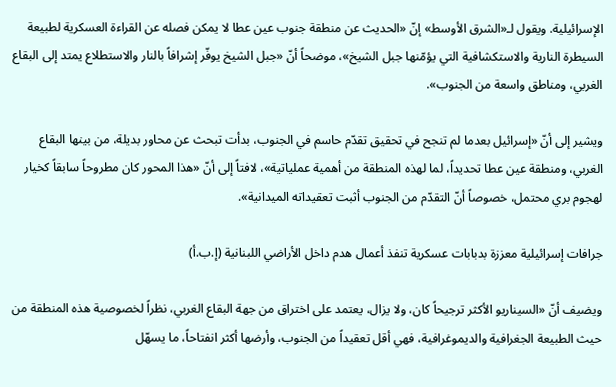الإسرائيلية. ويقول لـ«الشرق الأوسط» إنّ «الحديث عن منطقة جنوب عين عطا لا يمكن فصله عن القراءة العسكرية لطبيعة السيطرة النارية والاستكشافية التي يؤمّنها جبل الشيخ»، موضحاً أنّ «جبل الشيخ يوفّر إشرافاً بالنار والاستطلاع يمتد إلى البقاع الغربي، ومناطق واسعة من الجنوب».

ويشير إلى أنّ «إسرائيل بعدما لم تنجح في تحقيق تقدّم حاسم في الجنوب، بدأت تبحث عن محاور بديلة، من بينها البقاع الغربي، ومنطقة عين عطا تحديداً، لما لهذه المنطقة من أهمية عملياتية»، لافتاً إلى أنّ «هذا المحور كان مطروحاً سابقاً كخيار لهجوم بري محتمل، خصوصاً أنّ التقدّم من الجنوب أثبت تعقيداته الميدانية».

جرافات إسرائيلية معززة بدبابات عسكرية تنفذ أعمال هدم داخل الأراضي اللبنانية (إ.ب.أ)

ويضيف أنّ «السيناريو الأكثر ترجيحاً كان، ولا يزال، يعتمد على اختراق من جهة البقاع الغربي، نظراً لخصوصية هذه المنطقة من حيث الطبيعة الجغرافية والديموغرافية، فهي أقل تعقيداً من الجنوب، وأرضها أكثر انفتاحاً، ما يسهّل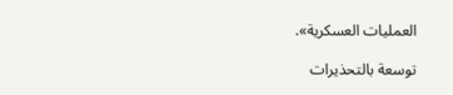العمليات العسكرية».

توسعة بالتحذيرات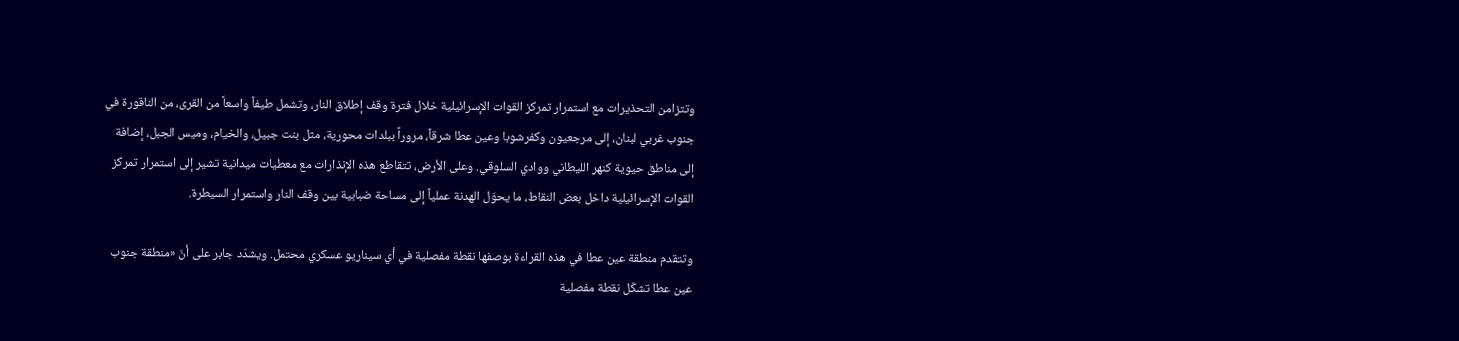وتتزامن التحذيرات مع استمرار تمركز القوات الإسرائيلية خلال فترة وقف إطلاق النار، وتشمل طيفاً واسعاً من القرى، من الناقورة في جنوب غربي لبنان، إلى مرجعيون وكفرشوبا وعين عطا شرقاً، مروراً ببلدات محورية، مثل بنت جبيل، والخيام، وميس الجبل، إضافة إلى مناطق حيوية كنهر الليطاني ووادي السلوقي. وعلى الأرض، تتقاطع هذه الإنذارات مع معطيات ميدانية تشير إلى استمرار تمركز القوات الإسرائيلية داخل بعض النقاط، ما يحوّل الهدنة عملياً إلى مساحة ضبابية بين وقف النار واستمرار السيطرة.

وتتقدم منطقة عين عطا في هذه القراءة بوصفها نقطة مفصلية في أي سيناريو عسكري محتمل. ويشدّد جابر على أنّ «منطقة جنوب عين عطا تشكّل نقطة مفصلية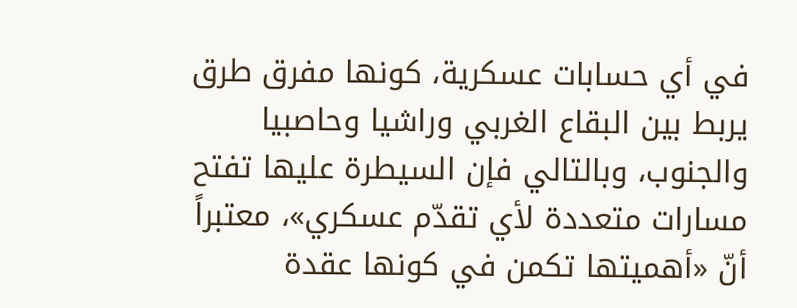في أي حسابات عسكرية، كونها مفرق طرق يربط بين البقاع الغربي وراشيا وحاصبيا والجنوب، وبالتالي فإن السيطرة عليها تفتح مسارات متعددة لأي تقدّم عسكري»، معتبراً أنّ «أهميتها تكمن في كونها عقدة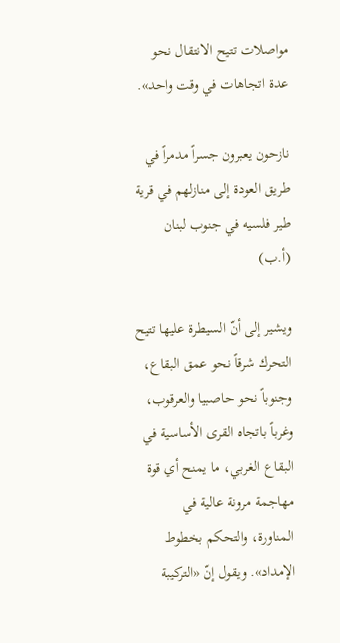مواصلات تتيح الانتقال نحو عدة اتجاهات في وقت واحد».

نازحون يعبرون جسراً مدمراً في طريق العودة إلى منازلهم في قرية طير فلسيه في جنوب لبنان (أ.ب)

ويشير إلى أنّ السيطرة عليها تتيح التحرك شرقاً نحو عمق البقاع، وجنوباً نحو حاصبيا والعرقوب، وغرباً باتجاه القرى الأساسية في البقاع الغربي، ما يمنح أي قوة مهاجمة مرونة عالية في المناورة، والتحكم بخطوط الإمداد». ويقول إنّ «التركيبة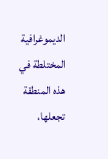الديموغرافية المختلطة في هذه المنطقة تجعلها،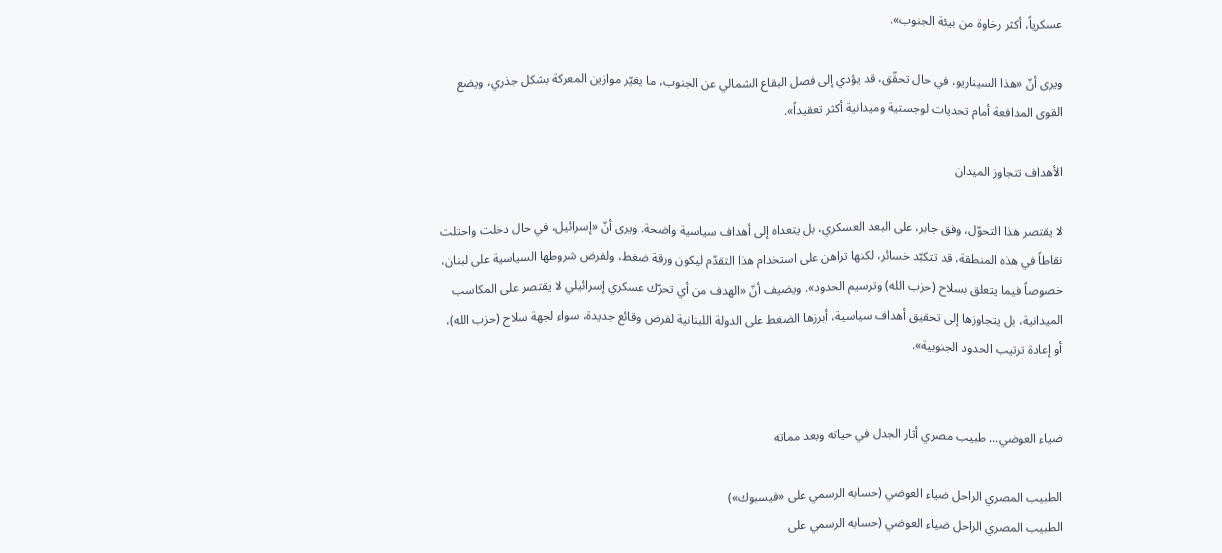عسكرياً، أكثر رخاوة من بيئة الجنوب».

ويرى أنّ «هذا السيناريو، في حال تحقّق، قد يؤدي إلى فصل البقاع الشمالي عن الجنوب، ما يغيّر موازين المعركة بشكل جذري، ويضع القوى المدافعة أمام تحديات لوجستية وميدانية أكثر تعقيداً».

الأهداف تتجاوز الميدان

لا يقتصر هذا التحوّل، وفق جابر، على البعد العسكري، بل يتعداه إلى أهداف سياسية واضحة. ويرى أنّ «إسرائيل، في حال دخلت واحتلت نقاطاً في هذه المنطقة، قد تتكبّد خسائر، لكنها تراهن على استخدام هذا التقدّم ليكون ورقة ضغط، ولفرض شروطها السياسية على لبنان، خصوصاً فيما يتعلق بسلاح (حزب الله) وترسيم الحدود». ويضيف أنّ «الهدف من أي تحرّك عسكري إسرائيلي لا يقتصر على المكاسب الميدانية، بل يتجاوزها إلى تحقيق أهداف سياسية، أبرزها الضغط على الدولة اللبنانية لفرض وقائع جديدة، سواء لجهة سلاح (حزب الله)، أو إعادة ترتيب الحدود الجنوبية».


ضياء العوضي... طبيب مصري أثار الجدل في حياته وبعد مماته

الطبيب المصري الراحل ضياء العوضي (حسابه الرسمي على «فيسبوك»)
الطبيب المصري الراحل ضياء العوضي (حسابه الرسمي على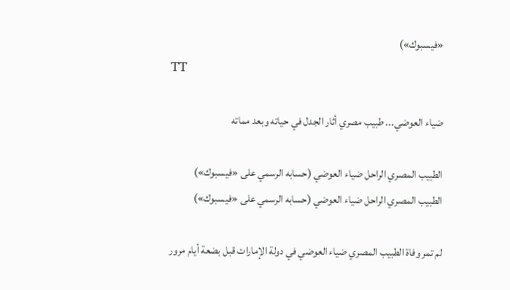«فيسبوك»)
TT

ضياء العوضي... طبيب مصري أثار الجدل في حياته وبعد مماته

الطبيب المصري الراحل ضياء العوضي (حسابه الرسمي على «فيسبوك»)
الطبيب المصري الراحل ضياء العوضي (حسابه الرسمي على «فيسبوك»)

لم تمر وفاة الطبيب المصري ضياء العوضي في دولة الإمارات قبل بضعة أيام مرور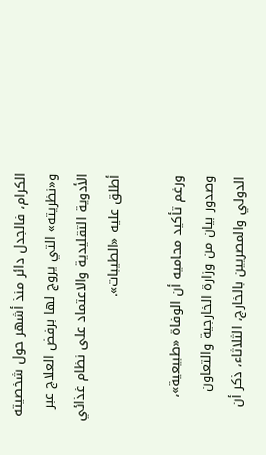الكرام، فالجدل دائر منذ أشهر حول شخصيته و«نظريته» التي يروج لها برفض العلاج عبر الأدوية التقليدية والاعتماد على نظام غذائي أطلق عليه «الطيبات».

ورغم تأكيد محاميه أن الوفاة «طبيعية»، وصدور بيان من وزارة الخارجية والتعاون الدولي والمصريين بالخارج، الثلاثاء، ذكر أن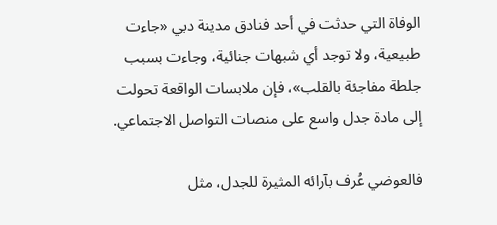الوفاة التي حدثت في أحد فنادق مدينة دبي «جاءت طبيعية، ولا توجد أي شبهات جنائية، وجاءت بسبب جلطة مفاجئة بالقلب»، فإن ملابسات الواقعة تحولت إلى مادة جدل واسع على منصات التواصل الاجتماعي.

فالعوضي عُرف بآرائه المثيرة للجدل، مثل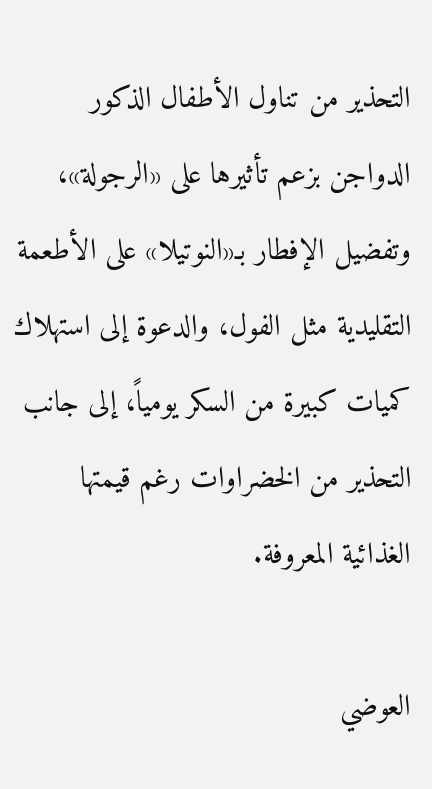التحذير من تناول الأطفال الذكور الدواجن بزعم تأثيرها على «الرجولة»، وتفضيل الإفطار بـ«النوتيلا» على الأطعمة التقليدية مثل الفول، والدعوة إلى استهلاك كميات كبيرة من السكر يومياً، إلى جانب التحذير من الخضراوات رغم قيمتها الغذائية المعروفة.

العوضي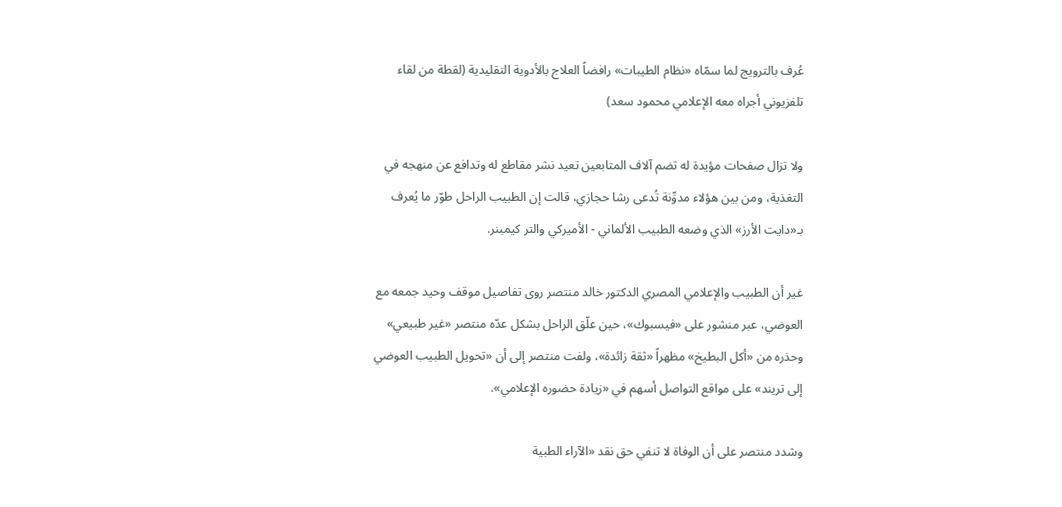عُرف بالترويج لما سمّاه «نظام الطيبات» رافضاً العلاج بالأدوية التقليدية (لقطة من لقاء تلفزيوني أجراه معه الإعلامي محمود سعد)

ولا تزال صفحات مؤيدة له تضم آلاف المتابعين تعيد نشر مقاطع له وتدافع عن منهجه في التغذية، ومن بين هؤلاء مدوِّنة تُدعى رشا حجازي، قالت إن الطبيب الراحل طوّر ما يُعرف بـ«دايت الأرز» الذي وضعه الطبيب الألماني - الأميركي والتر كيمبنر.

غير أن الطبيب والإعلامي المصري الدكتور خالد منتصر روى تفاصيل موقف وحيد جمعه مع العوضي، عبر منشور على «فيسبوك»، حين علّق الراحل بشكل عدّه منتصر «غير طبيعي» وحذره من «أكل البطيخ» مظهراً «ثقة زائدة»، ولفت منتصر إلى أن «تحويل الطبيب العوضي إلى تريند» على مواقع التواصل أسهم في «زيادة حضوره الإعلامي».

وشدد منتصر على أن الوفاة لا تنفي حق نقد «الآراء الطبية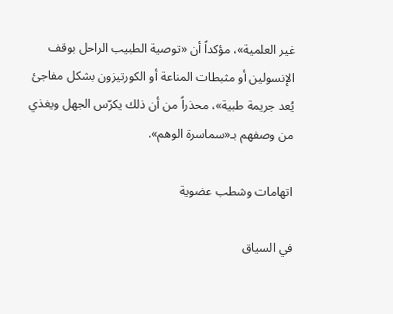غير العلمية»، مؤكداً أن «توصية الطبيب الراحل بوقف الإنسولين أو مثبطات المناعة أو الكورتيزون بشكل مفاجئ يُعد جريمة طبية»، محذراً من أن ذلك يكرّس الجهل ويغذي من وصفهم بـ«سماسرة الوهم».

اتهامات وشطب عضوية

في السياق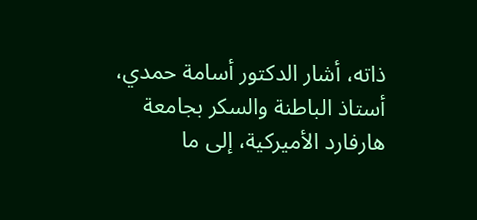ذاته، أشار الدكتور أسامة حمدي، أستاذ الباطنة والسكر بجامعة هارفارد الأميركية، إلى ما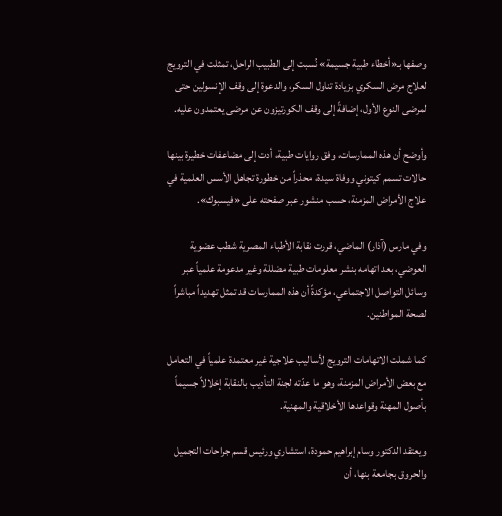وصفها بـ«أخطاء طبية جسيمة» نُسبت إلى الطبيب الراحل، تمثلت في الترويج لعلاج مرض السكري بزيادة تناول السكر، والدعوة إلى وقف الإنسولين حتى لمرضى النوع الأول، إضافةً إلى وقف الكورتيزون عن مرضى يعتمدون عليه.

وأوضح أن هذه الممارسات، وفق روايات طبية، أدت إلى مضاعفات خطيرة بينها حالات تسمم كيتوني ووفاة سيدة، محذراً من خطورة تجاهل الأسس العلمية في علاج الأمراض المزمنة، حسب منشور عبر صفحته على «فيسبوك».

وفي مارس (آذار) الماضي، قررت نقابة الأطباء المصرية شطب عضوية العوضي، بعد اتهامه بنشر معلومات طبية مضللة وغير مدعومة علمياً عبر وسائل التواصل الاجتماعي، مؤكدةً أن هذه الممارسات قد تمثل تهديداً مباشراً لصحة المواطنين.

كما شملت الاتهامات الترويج لأساليب علاجية غير معتمدة علمياً في التعامل مع بعض الأمراض المزمنة، وهو ما عدّته لجنة التأديب بالنقابة إخلالاً جسيماً بأصول المهنة وقواعدها الأخلاقية والمهنية.

ويعتقد الدكتور وسام إبراهيم حمودة، استشاري ورئيس قسم جراحات التجميل والحروق بجامعة بنها، أن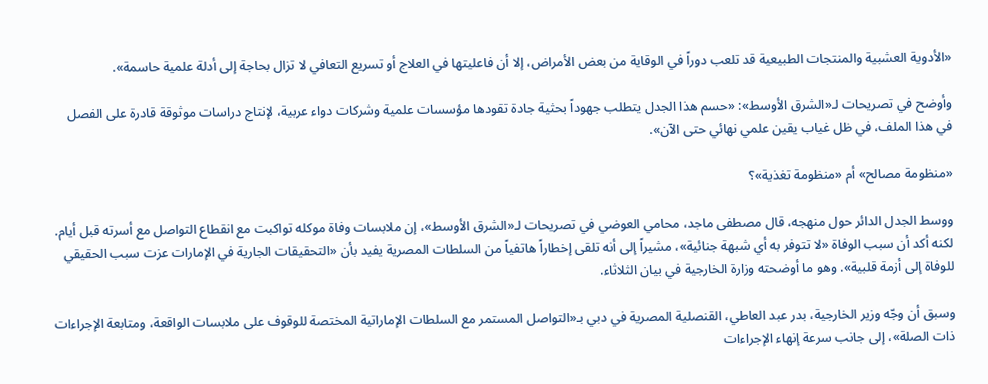«الأدوية العشبية والمنتجات الطبيعية قد تلعب دوراً في الوقاية من بعض الأمراض، إلا أن فاعليتها في العلاج أو تسريع التعافي لا تزال بحاجة إلى أدلة علمية حاسمة».

وأوضح في تصريحات لـ«الشرق الأوسط»: «حسم هذا الجدل يتطلب جهوداً بحثية جادة تقودها مؤسسات علمية وشركات دواء عربية، لإنتاج دراسات موثوقة قادرة على الفصل في هذا الملف، في ظل غياب يقين علمي نهائي حتى الآن».

«منظومة مصالح» أم «منظومة تغذية»؟

ووسط الجدل الدائر حول منهجه، قال مصطفى ماجد، محامي العوضي في تصريحات لـ«الشرق الأوسط»، إن ملابسات وفاة موكله تواكبت مع انقطاع التواصل مع أسرته قبل أيام. لكنه أكد أن سبب الوفاة «لا تتوفر به أي شبهة جنائية»، مشيراً إلى أنه تلقى إخطاراً هاتفياً من السلطات المصرية يفيد بأن «التحقيقات الجارية في الإمارات عزت سبب الحقيقي للوفاة إلى أزمة قلبية». وهو ما أوضحته وزارة الخارجية في بيان الثلاثاء.

وسبق أن وجّه وزير الخارجية، بدر عبد العاطي، القنصلية المصرية في دبي بـ«التواصل المستمر مع السلطات الإماراتية المختصة للوقوف على ملابسات الواقعة، ومتابعة الإجراءات ذات الصلة»، إلى جانب سرعة إنهاء الإجراءات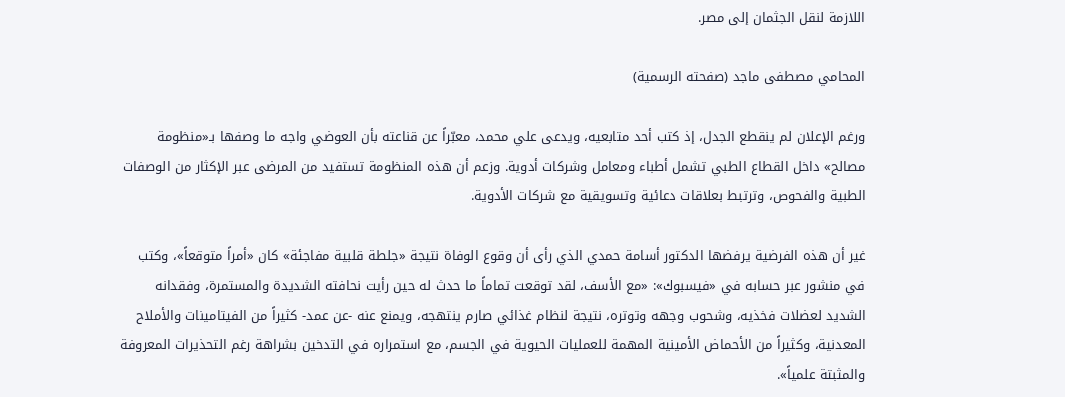اللازمة لنقل الجثمان إلى مصر.

المحامي مصطفى ماجد (صفحته الرسمية)

ورغم الإعلان لم ينقطع الجدل، إذ كتب أحد متابعيه، ويدعى علي محمد، معبّراً عن قناعته بأن العوضي واجه ما وصفها بـ«منظومة مصالح» داخل القطاع الطبي تشمل أطباء ومعامل وشركات أدوية. وزعم أن هذه المنظومة تستفيد من المرضى عبر الإكثار من الوصفات الطبية والفحوص، وترتبط بعلاقات دعائية وتسويقية مع شركات الأدوية.

غير أن هذه الفرضية يرفضها الدكتور أسامة حمدي الذي رأى أن وقوع الوفاة نتيجة «جلطة قلبية مفاجئة» كان «أمراً متوقعاً»، وكتب في منشور عبر حسابه في «فيسبوك»: «مع الأسف، لقد توقعت تماماً ما حدث له حين رأيت نحافته الشديدة والمستمرة، وفقدانه الشديد لعضلات فخذيه، وشحوب وجهه وتوتره، نتيجة لنظام غذائي صارم ينتهجه، ويمنع عنه -عن عمد- كثيراً من الفيتامينات والأملاح المعدنية، وكثيراً من الأحماض الأمينية المهمة للعمليات الحيوية في الجسم، مع استمراره في التدخين بشراهة رغم التحذيرات المعروفة والمثبتة علمياً».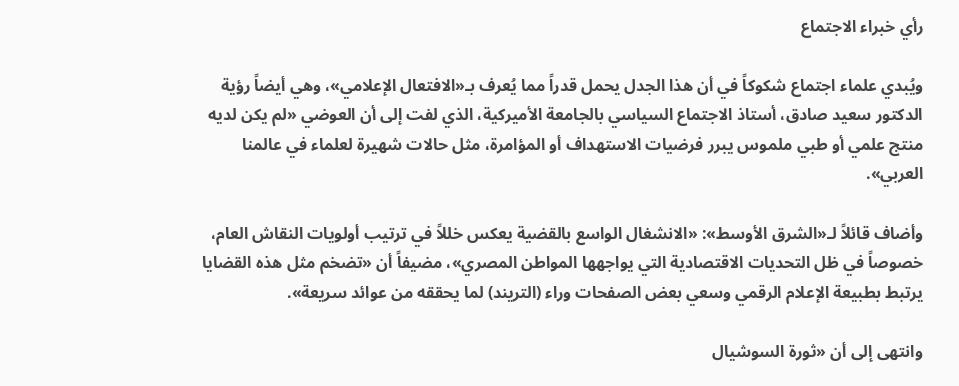رأي خبراء الاجتماع

ويُبدي علماء اجتماع شكوكاً في أن هذا الجدل يحمل قدراً مما يُعرف بـ«الافتعال الإعلامي»، وهي أيضاً رؤية الدكتور سعيد صادق، أستاذ الاجتماع السياسي بالجامعة الأميركية، الذي لفت إلى أن العوضي «لم يكن لديه منتج علمي أو طبي ملموس يبرر فرضيات الاستهداف أو المؤامرة، مثل حالات شهيرة لعلماء في عالمنا العربي».

وأضاف قائلاً لـ«الشرق الأوسط»: «الانشغال الواسع بالقضية يعكس خللاً في ترتيب أولويات النقاش العام، خصوصاً في ظل التحديات الاقتصادية التي يواجهها المواطن المصري»، مضيفاً أن «تضخم مثل هذه القضايا يرتبط بطبيعة الإعلام الرقمي وسعي بعض الصفحات وراء (التريند) لما يحققه من عوائد سريعة».

وانتهى إلى أن «ثورة السوشيال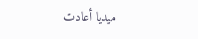ميديا أعادت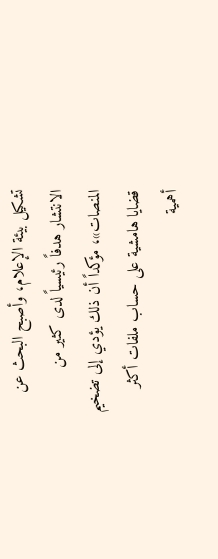تشكيل بيئة الإعلام، وأصبح البحث عن الانتشار هدفاً رئيسياً لدى كثير من المنصات»، مؤكداً أن ذلك يؤدي إلى تضخيم قضايا هامشية على حساب ملفات أكثر أهمية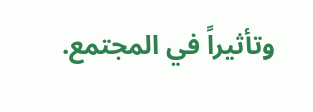وتأثيراً في المجتمع.